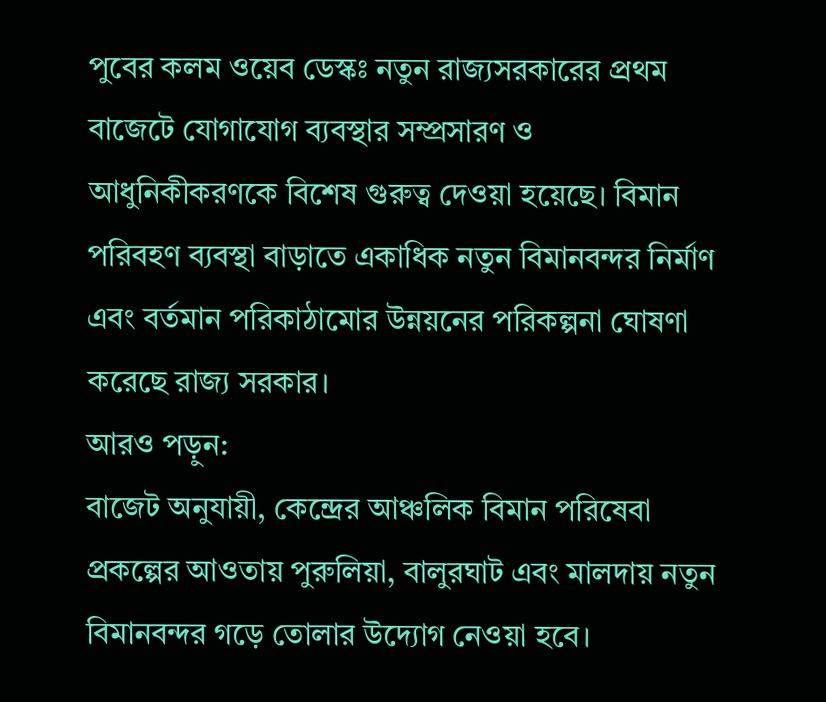পুবের কলম ওয়েব ডেস্কঃ নতুন রাজ্যসরকারের প্রথম বাজেটে যোগাযোগ ব্যবস্থার সম্প্রসারণ ও আধুনিকীকরণকে বিশেষ গুরুত্ব দেওয়া হয়েছে। বিমান পরিবহণ ব্যবস্থা বাড়াতে একাধিক নতুন বিমানবন্দর নির্মাণ এবং বর্তমান পরিকাঠামোর উন্নয়নের পরিকল্পনা ঘোষণা করেছে রাজ্য সরকার।
আরও পড়ুন:
বাজেট অনুযায়ী, কেন্দ্রের আঞ্চলিক বিমান পরিষেবা প্রকল্পের আওতায় পুরুলিয়া, বালুরঘাট এবং মালদায় নতুন বিমানবন্দর গড়ে তোলার উদ্যোগ নেওয়া হবে।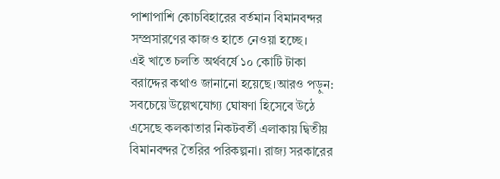পাশাপাশি কোচবিহারের বর্তমান বিমানবন্দর সম্প্রসারণের কাজও হাতে নেওয়া হচ্ছে।
এই খাতে চলতি অর্থবর্ষে ১০ কোটি টাকা বরাদ্দের কথাও জানানো হয়েছে।আরও পড়ুন:
সবচেয়ে উল্লেখযোগ্য ঘোষণা হিসেবে উঠে এসেছে কলকাতার নিকটবর্তী এলাকায় দ্বিতীয় বিমানবন্দর তৈরির পরিকল্পনা। রাজ্য সরকারের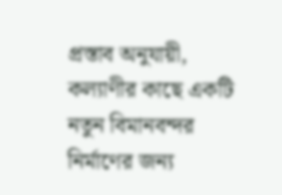প্রস্তাব অনুযায়ী, কল্যাণীর কাছে একটি নতুন বিমানবন্দর নির্মাণের জন্য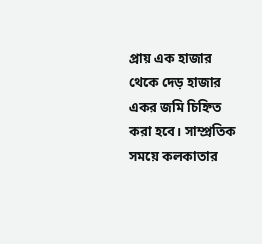প্রায় এক হাজার থেকে দেড় হাজার একর জমি চিহ্নিত করা হবে। সাম্প্রতিক সময়ে কলকাতার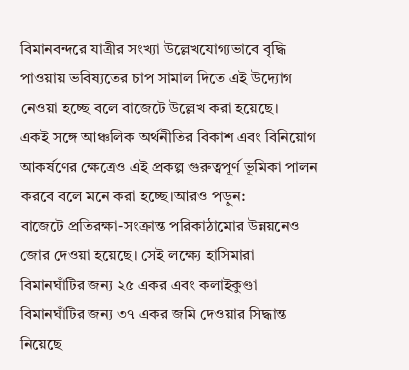বিমানবন্দরে যাত্রীর সংখ্যা উল্লেখযোগ্যভাবে বৃদ্ধি পাওয়ায় ভবিষ্যতের চাপ সামাল দিতে এই উদ্যোগ নেওয়া হচ্ছে বলে বাজেটে উল্লেখ করা হয়েছে।
একই সঙ্গে আঞ্চলিক অর্থনীতির বিকাশ এবং বিনিয়োগ আকর্ষণের ক্ষেত্রেও এই প্রকল্প গুরুত্বপূর্ণ ভূমিকা পালন করবে বলে মনে করা হচ্ছে।আরও পড়ুন:
বাজেটে প্রতিরক্ষা-সংক্রান্ত পরিকাঠামোর উন্নয়নেও জোর দেওয়া হয়েছে। সেই লক্ষ্যে হাসিমারা বিমানঘাঁটির জন্য ২৫ একর এবং কলাইকুণ্ডা বিমানঘাঁটির জন্য ৩৭ একর জমি দেওয়ার সিদ্ধান্ত নিয়েছে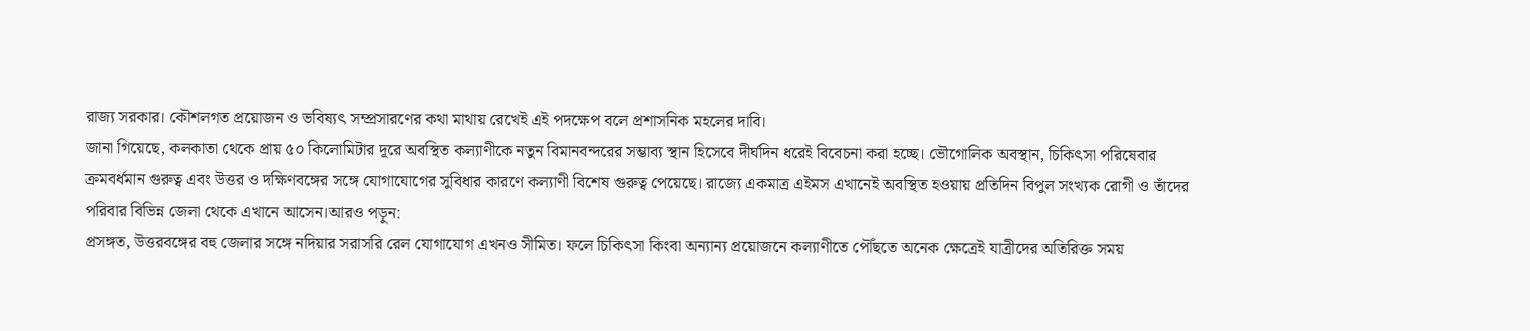রাজ্য সরকার। কৌশলগত প্রয়োজন ও ভবিষ্যৎ সম্প্রসারণের কথা মাথায় রেখেই এই পদক্ষেপ বলে প্রশাসনিক মহলের দাবি।
জানা গিয়েছে, কলকাতা থেকে প্রায় ৫০ কিলোমিটার দূরে অবস্থিত কল্যাণীকে নতুন বিমানবন্দরের সম্ভাব্য স্থান হিসেবে দীর্ঘদিন ধরেই বিবেচনা করা হচ্ছে। ভৌগোলিক অবস্থান, চিকিৎসা পরিষেবার ক্রমবর্ধমান গুরুত্ব এবং উত্তর ও দক্ষিণবঙ্গের সঙ্গে যোগাযোগের সুবিধার কারণে কল্যাণী বিশেষ গুরুত্ব পেয়েছে। রাজ্যে একমাত্র এইমস এখানেই অবস্থিত হওয়ায় প্রতিদিন বিপুল সংখ্যক রোগী ও তাঁদের পরিবার বিভিন্ন জেলা থেকে এখানে আসেন।আরও পড়ুন:
প্রসঙ্গত, উত্তরবঙ্গের বহু জেলার সঙ্গে নদিয়ার সরাসরি রেল যোগাযোগ এখনও সীমিত। ফলে চিকিৎসা কিংবা অন্যান্য প্রয়োজনে কল্যাণীতে পৌঁছতে অনেক ক্ষেত্রেই যাত্রীদের অতিরিক্ত সময়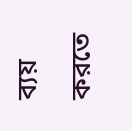ব্যয় করতে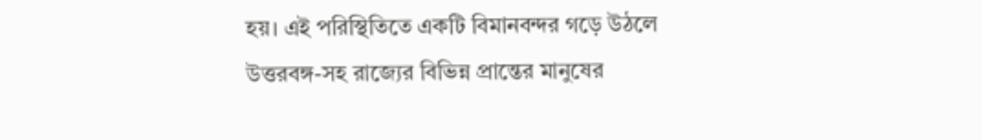হয়। এই পরিস্থিতিতে একটি বিমানবন্দর গড়ে উঠলে উত্তরবঙ্গ-সহ রাজ্যের বিভিন্ন প্রান্তের মানুষের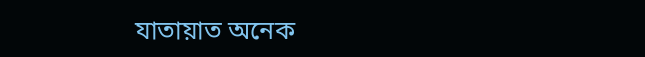যাতায়াত অনেক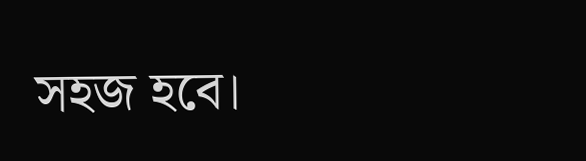সহজ হবে।